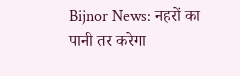Bijnor News: नहरों का पानी तर करेगा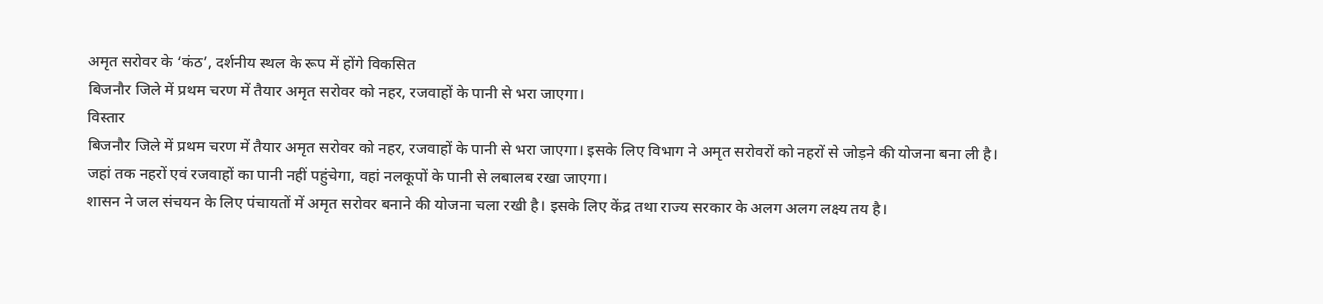अमृत सरोवर के ‘कंठ’, दर्शनीय स्थल के रूप में होंगे विकसित
बिजनौर जिले में प्रथम चरण में तैयार अमृत सरोवर को नहर, रजवाहों के पानी से भरा जाएगा।
विस्तार
बिजनौर जिले में प्रथम चरण में तैयार अमृत सरोवर को नहर, रजवाहों के पानी से भरा जाएगा। इसके लिए विभाग ने अमृत सरोवरों को नहरों से जोड़ने की योजना बना ली है। जहां तक नहरों एवं रजवाहों का पानी नहीं पहुंचेगा, वहां नलकूपों के पानी से लबालब रखा जाएगा।
शासन ने जल संचयन के लिए पंचायतों में अमृत सरोवर बनाने की योजना चला रखी है। इसके लिए केंद्र तथा राज्य सरकार के अलग अलग लक्ष्य तय है।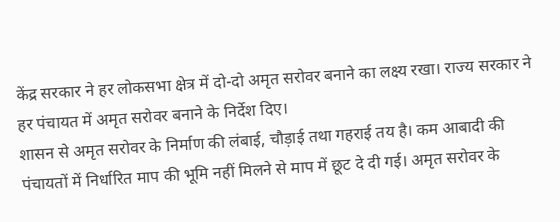केंद्र सरकार ने हर लोकसभा क्षेत्र में दो-दो अमृत सरोवर बनाने का लक्ष्य रखा। राज्य सरकार ने हर पंचायत में अमृत सरोवर बनाने के निर्देश दिए।
शासन से अमृत सरोवर के निर्माण की लंबाई, चौड़ाई तथा गहराई तय है। कम आबादी की पंचायतों में निर्धारित माप की भूमि नहीं मिलने से माप में छूट दे दी गई। अमृत सरोवर के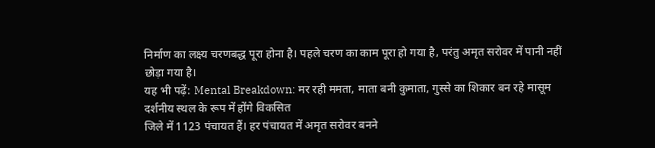निर्माण का लक्ष्य चरणबद्ध पूरा होना है। पहले चरण का काम पूरा हो गया है, परंतु अमृत सरोवर में पानी नहीं छोड़ा गया है।
यह भी पढ़ें: Mental Breakdown: मर रही ममता, माता बनी कुमाता, गुस्से का शिकार बन रहे मासूम
दर्शनीय स्थल के रूप में होंगे विकसित
जिले में 1123 पंचायत हैं। हर पंचायत में अमृत सरोवर बनने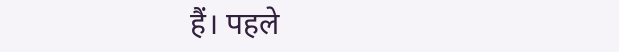हैं। पहले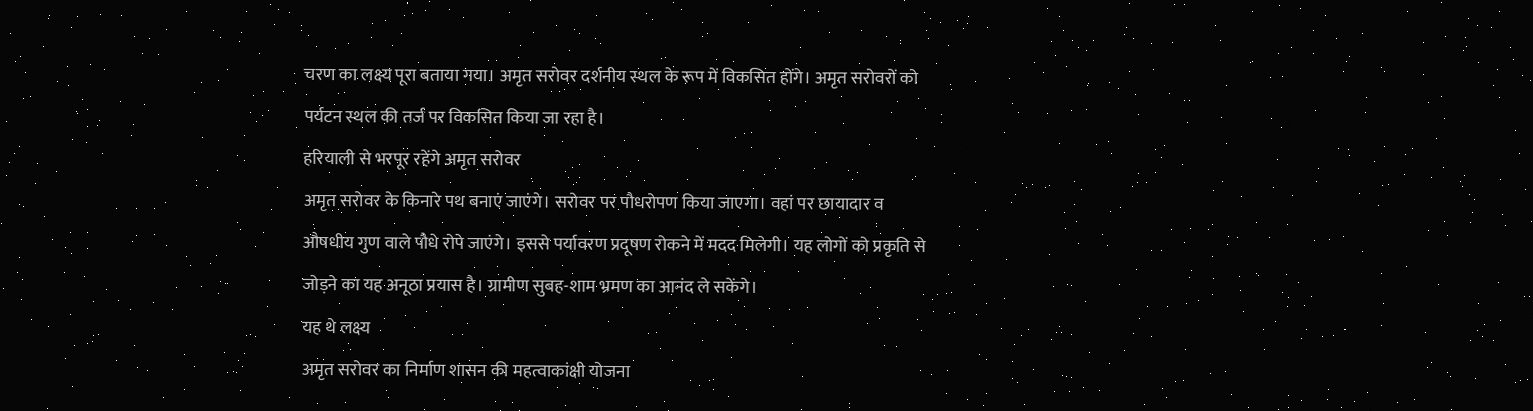चरण का लक्ष्य पूरा बताया गया। अमृत सरोवर दर्शनीय स्थल के रूप में विकसित होंगे। अमृत सरोवरों को पर्यटन स्थल की तर्ज पर विकसित किया जा रहा है।
हरियाली से भरपूर रहेंगे अमृत सरोवर
अमृत सरोवर के किनारे पथ बनाएं जाएंगे। सरोवर पर पौधरोपण किया जाएगा। वहां पर छायादार व औषधीय गुण वाले पौधे रोपे जाएंगे। इससे पर्यावरण प्रदूषण रोकने में मदद मिलेगी। यह लोगों को प्रकृति से जोड़ने का यह अनूठा प्रयास है। ग्रामीण सुबह-शाम भ्रमण का आनंद ले सकेंगे।
यह थे लक्ष्य
अमृत सरोवर का निर्माण शासन की महत्वाकांक्षी योजना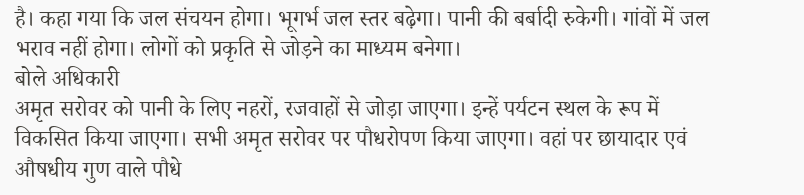है। कहा गया कि जल संचयन होगा। भूगर्भ जल स्तर बढ़ेगा। पानी की बर्बादी रुकेगी। गांवों में जल भराव नहीं होगा। लोगों को प्रकृति से जोड़ने का माध्यम बनेगा।
बोले अधिकारी
अमृत सरोवर को पानी के लिए नहरों, रजवाहों से जोड़ा जाएगा। इन्हें पर्यटन स्थल के रूप में विकसित किया जाएगा। सभी अमृत सरोवर पर पौधरोपण किया जाएगा। वहां पर छायादार एवं औषधीय गुण वाले पौधे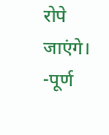रोपे जाएंगे। -पूर्ण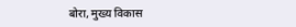बोरा, मुख्य विकास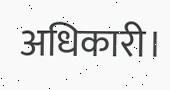अधिकारी।